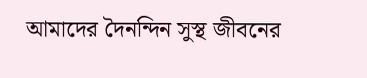আমাদের দৈনন্দিন সুস্থ জীবনের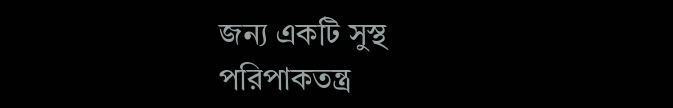জন্য একটি সুস্থ পরিপাকতন্ত্র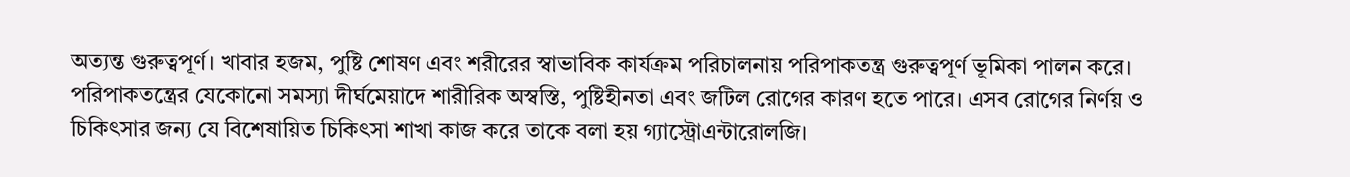অত্যন্ত গুরুত্বপূর্ণ। খাবার হজম, পুষ্টি শোষণ এবং শরীরের স্বাভাবিক কার্যক্রম পরিচালনায় পরিপাকতন্ত্র গুরুত্বপূর্ণ ভূমিকা পালন করে। পরিপাকতন্ত্রের যেকোনো সমস্যা দীর্ঘমেয়াদে শারীরিক অস্বস্তি, পুষ্টিহীনতা এবং জটিল রোগের কারণ হতে পারে। এসব রোগের নির্ণয় ও চিকিৎসার জন্য যে বিশেষায়িত চিকিৎসা শাখা কাজ করে তাকে বলা হয় গ্যাস্ট্রোএন্টারোলজি।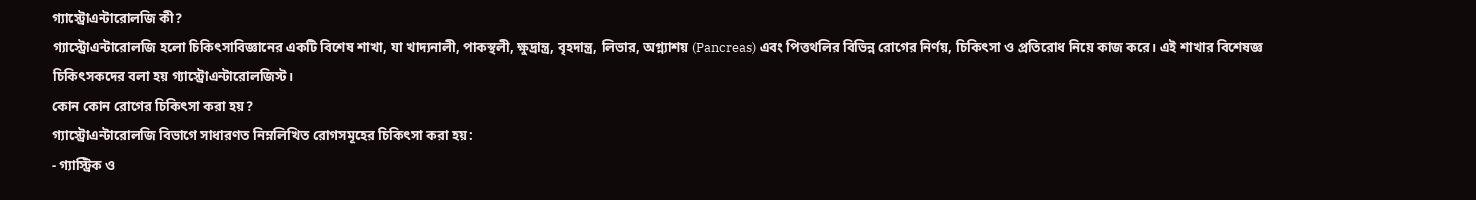গ্যাস্ট্রোএন্টারোলজি কী?
গ্যাস্ট্রোএন্টারোলজি হলো চিকিৎসাবিজ্ঞানের একটি বিশেষ শাখা, যা খাদ্যনালী, পাকস্থলী, ক্ষুদ্রান্ত্র, বৃহদান্ত্র, লিভার, অগ্ন্যাশয় (Pancreas) এবং পিত্তথলির বিভিন্ন রোগের নির্ণয়, চিকিৎসা ও প্রতিরোধ নিয়ে কাজ করে। এই শাখার বিশেষজ্ঞ চিকিৎসকদের বলা হয় গ্যাস্ট্রোএন্টারোলজিস্ট।
কোন কোন রোগের চিকিৎসা করা হয়?
গ্যাস্ট্রোএন্টারোলজি বিভাগে সাধারণত নিম্নলিখিত রোগসমূহের চিকিৎসা করা হয়:
- গ্যাস্ট্রিক ও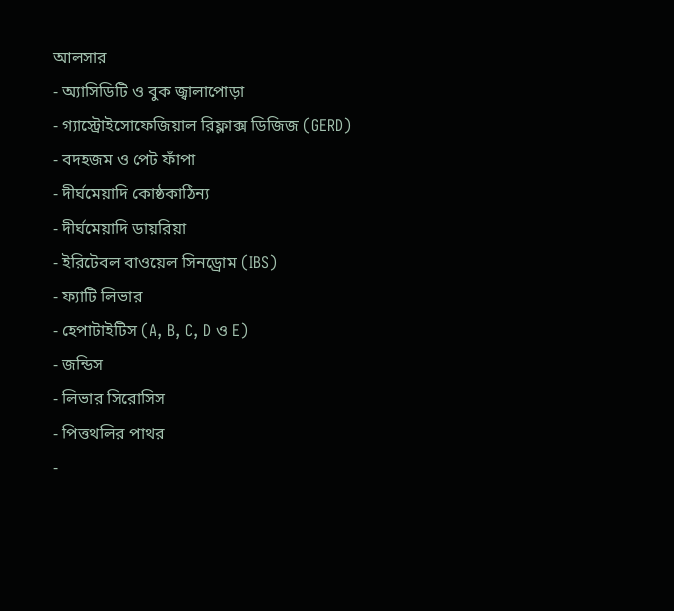আলসার
- অ্যাসিডিটি ও বুক জ্বালাপোড়া
- গ্যাস্ট্রোইসোফেজিয়াল রিফ্লাক্স ডিজিজ (GERD)
- বদহজম ও পেট ফাঁপা
- দীর্ঘমেয়াদি কোষ্ঠকাঠিন্য
- দীর্ঘমেয়াদি ডায়রিয়া
- ইরিটেবল বাওয়েল সিনড্রোম (IBS)
- ফ্যাটি লিভার
- হেপাটাইটিস (A, B, C, D ও E)
- জন্ডিস
- লিভার সিরোসিস
- পিত্তথলির পাথর
-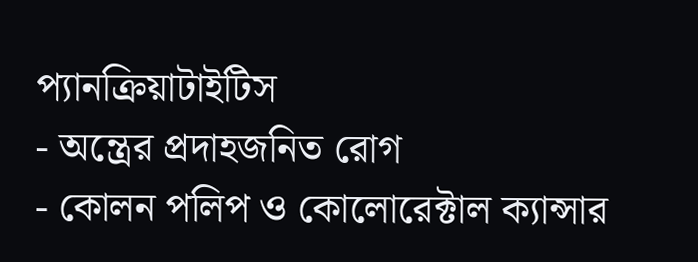প্যানক্রিয়াটাইটিস
- অন্ত্রের প্রদাহজনিত রোগ
- কোলন পলিপ ও কোলোরেক্টাল ক্যান্সার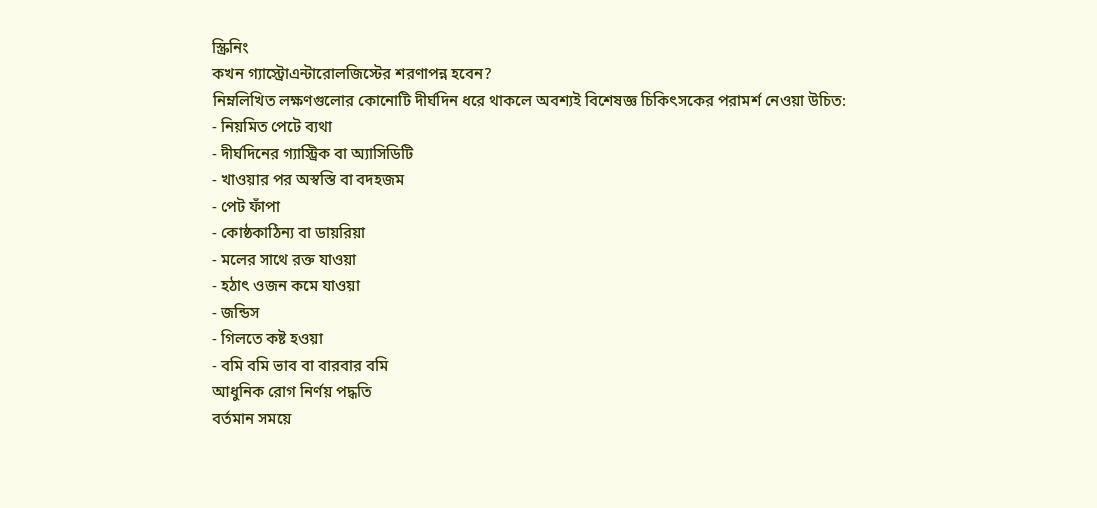স্ক্রিনিং
কখন গ্যাস্ট্রোএন্টারোলজিস্টের শরণাপন্ন হবেন?
নিম্নলিখিত লক্ষণগুলোর কোনোটি দীর্ঘদিন ধরে থাকলে অবশ্যই বিশেষজ্ঞ চিকিৎসকের পরামর্শ নেওয়া উচিত:
- নিয়মিত পেটে ব্যথা
- দীর্ঘদিনের গ্যাস্ট্রিক বা অ্যাসিডিটি
- খাওয়ার পর অস্বস্তি বা বদহজম
- পেট ফাঁপা
- কোষ্ঠকাঠিন্য বা ডায়রিয়া
- মলের সাথে রক্ত যাওয়া
- হঠাৎ ওজন কমে যাওয়া
- জন্ডিস
- গিলতে কষ্ট হওয়া
- বমি বমি ভাব বা বারবার বমি
আধুনিক রোগ নির্ণয় পদ্ধতি
বর্তমান সময়ে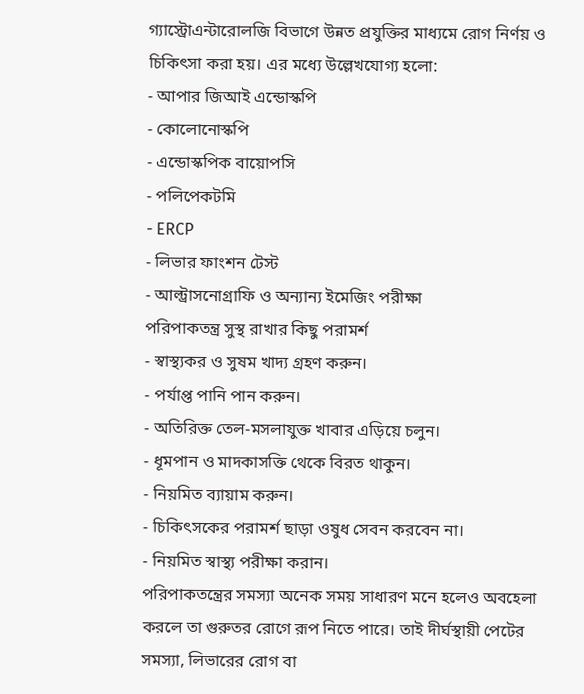গ্যাস্ট্রোএন্টারোলজি বিভাগে উন্নত প্রযুক্তির মাধ্যমে রোগ নির্ণয় ও চিকিৎসা করা হয়। এর মধ্যে উল্লেখযোগ্য হলো:
- আপার জিআই এন্ডোস্কপি
- কোলোনোস্কপি
- এন্ডোস্কপিক বায়োপসি
- পলিপেকটমি
- ERCP
- লিভার ফাংশন টেস্ট
- আল্ট্রাসনোগ্রাফি ও অন্যান্য ইমেজিং পরীক্ষা
পরিপাকতন্ত্র সুস্থ রাখার কিছু পরামর্শ
- স্বাস্থ্যকর ও সুষম খাদ্য গ্রহণ করুন।
- পর্যাপ্ত পানি পান করুন।
- অতিরিক্ত তেল-মসলাযুক্ত খাবার এড়িয়ে চলুন।
- ধূমপান ও মাদকাসক্তি থেকে বিরত থাকুন।
- নিয়মিত ব্যায়াম করুন।
- চিকিৎসকের পরামর্শ ছাড়া ওষুধ সেবন করবেন না।
- নিয়মিত স্বাস্থ্য পরীক্ষা করান।
পরিপাকতন্ত্রের সমস্যা অনেক সময় সাধারণ মনে হলেও অবহেলা করলে তা গুরুতর রোগে রূপ নিতে পারে। তাই দীর্ঘস্থায়ী পেটের সমস্যা, লিভারের রোগ বা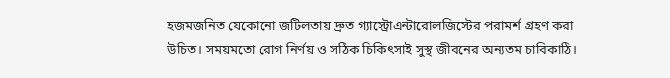হজমজনিত যেকোনো জটিলতায় দ্রুত গ্যাস্ট্রোএন্টারোলজিস্টের পরামর্শ গ্রহণ করা উচিত। সময়মতো রোগ নির্ণয় ও সঠিক চিকিৎসাই সুস্থ জীবনের অন্যতম চাবিকাঠি।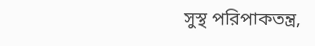সুস্থ পরিপাকতন্ত্র,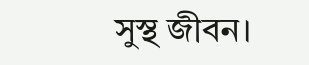সুস্থ জীবন।